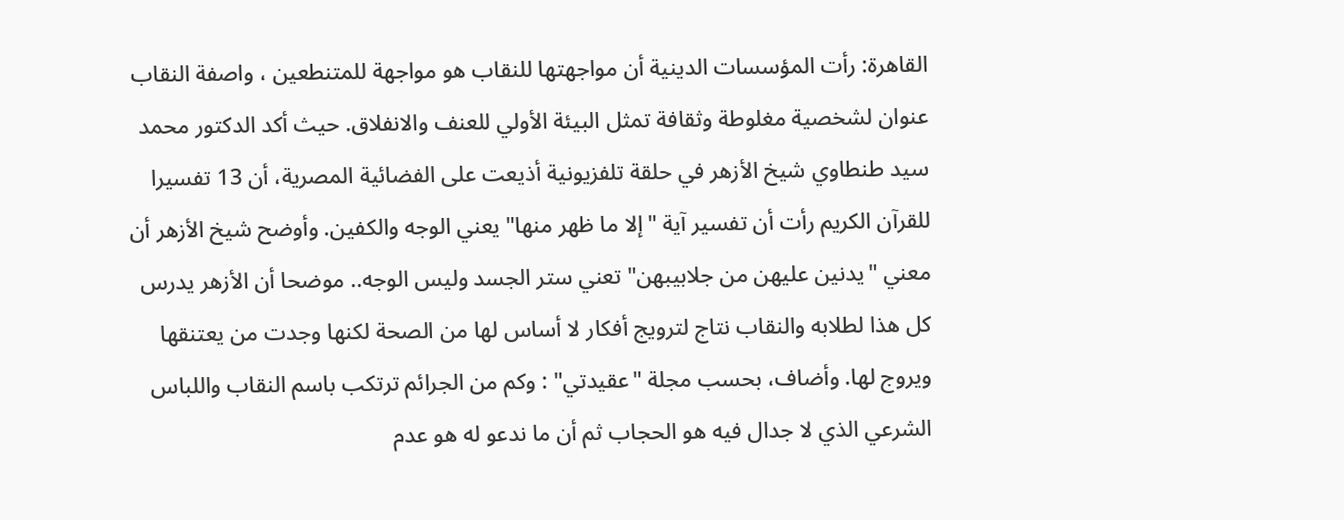القاهرة: رأت المؤسسات الدينية أن مواجهتها للنقاب هو مواجهة للمتنطعين ، واصفة النقاب عنوان لشخصية مغلوطة وثقافة تمثل البيئة الأولي للعنف والانفلاق. حيث أكد الدكتور محمد سيد طنطاوي شيخ الأزهر في حلقة تلفزيونية أذيعت على الفضائية المصرية، أن 13 تفسيرا للقرآن الكريم رأت أن تفسير آية "إلا ما ظهر منها" يعني الوجه والكفين. وأوضح شيخ الأزهر أن معني "يدنين عليهن من جلابيبهن" تعني ستر الجسد وليس الوجه.. موضحا أن الأزهر يدرس كل هذا لطلابه والنقاب نتاج لترويج أفكار لا أساس لها من الصحة لكنها وجدت من يعتنقها ويروج لها. وأضاف، بحسب مجلة "عقيدتي" : وكم من الجرائم ترتكب باسم النقاب واللباس الشرعي الذي لا جدال فيه هو الحجاب ثم أن ما ندعو له هو عدم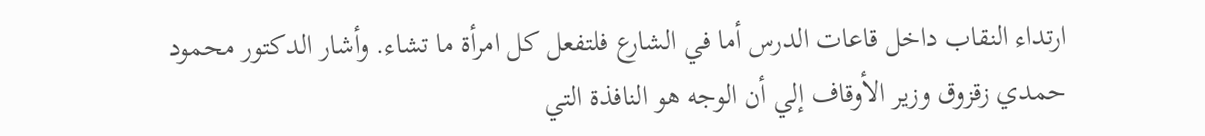ارتداء النقاب داخل قاعات الدرس أما في الشارع فلتفعل كل امرأة ما تشاء. وأشار الدكتور محمود حمدي زقزوق وزير الأوقاف إلي أن الوجه هو النافذة التي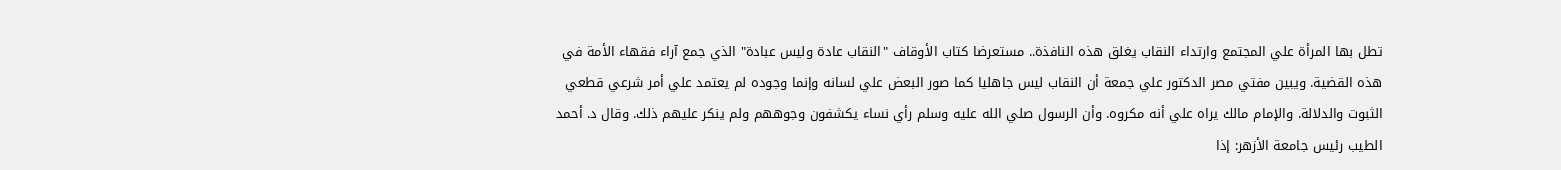تطل بها المرأة علي المجتمع وارتداء النقاب يغلق هذه النافذة.. مستعرضا كتاب الأوقاف "النقاب عادة وليس عبادة" الذي جمع آراء فقهاء الأمة في هذه القضية. ويبين مفتي مصر الدكتور علي جمعة أن النقاب ليس جاهليا كما صور البعض علي لسانه وإنما وجوده لم يعتمد علي أمر شرعي قطعي الثبوت والدلالة. والإمام مالك يراه علي أنه مكروه. وأن الرسول صلي الله عليه وسلم رأي نساء يكشفون وجوههم ولم ينكر عليهم ذلك. وقال د. أحمد الطيب رئيس جامعة الأزهر: إذا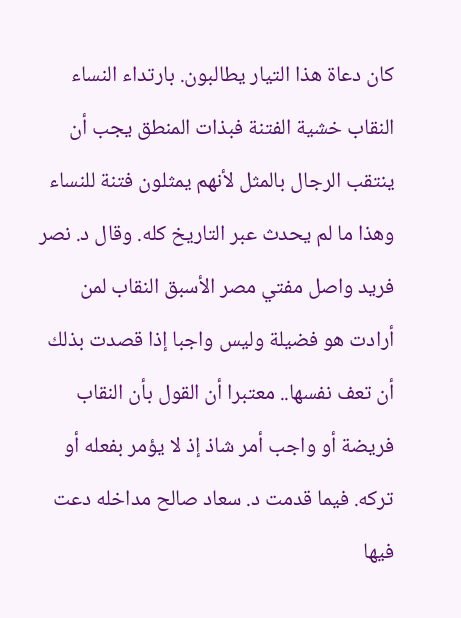كان دعاة هذا التيار يطالبون. بارتداء النساء النقاب خشية الفتنة فبذات المنطق يجب أن ينتقب الرجال بالمثل لأنهم يمثلون فتنة للنساء وهذا ما لم يحدث عبر التاريخ كله. وقال د. نصر فريد واصل مفتي مصر الأسبق النقاب لمن أرادت هو فضيلة وليس واجبا إذا قصدت بذلك أن تعف نفسها.. معتبرا أن القول بأن النقاب فريضة أو واجب أمر شاذ إذ لا يؤمر بفعله أو تركه. فيما قدمت د. سعاد صالح مداخله دعت فيها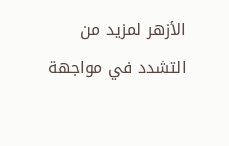الأزهر لمزيد من التشدد في مواجهة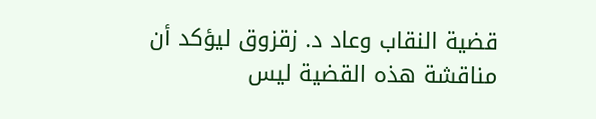قضية النقاب وعاد د. زقزوق ليؤكد أن مناقشة هذه القضية ليس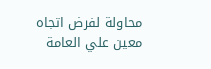محاولة لفرض اتجاه معين علي العامة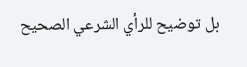بل توضيح للرأي الشرعي الصحيح